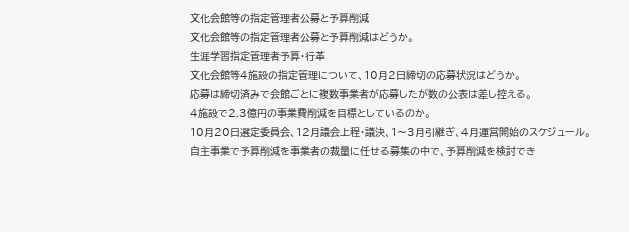文化会館等の指定管理者公募と予算削減
文化会館等の指定管理者公募と予算削減はどうか。
生涯学習指定管理者予算・行革
文化会館等4施設の指定管理について、10月2日締切の応募状況はどうか。
応募は締切済みで会館ごとに複数事業者が応募したが数の公表は差し控える。
4施設で2.3億円の事業費削減を目標としているのか。
10月20日選定委員会、12月議会上程・議決、1〜3月引継ぎ、4月運営開始のスケジュール。
自主事業で予算削減を事業者の裁量に任せる募集の中で、予算削減を検討でき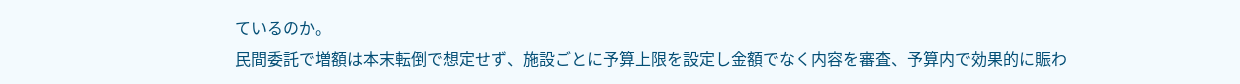ているのか。
民間委託で増額は本末転倒で想定せず、施設ごとに予算上限を設定し金額でなく内容を審査、予算内で効果的に賑わ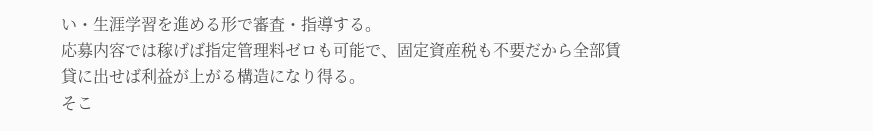い・生涯学習を進める形で審査・指導する。
応募内容では稼げば指定管理料ゼロも可能で、固定資産税も不要だから全部賃貸に出せば利益が上がる構造になり得る。
そこ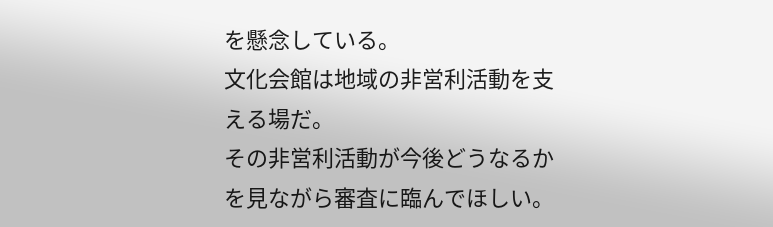を懸念している。
文化会館は地域の非営利活動を支える場だ。
その非営利活動が今後どうなるかを見ながら審査に臨んでほしい。